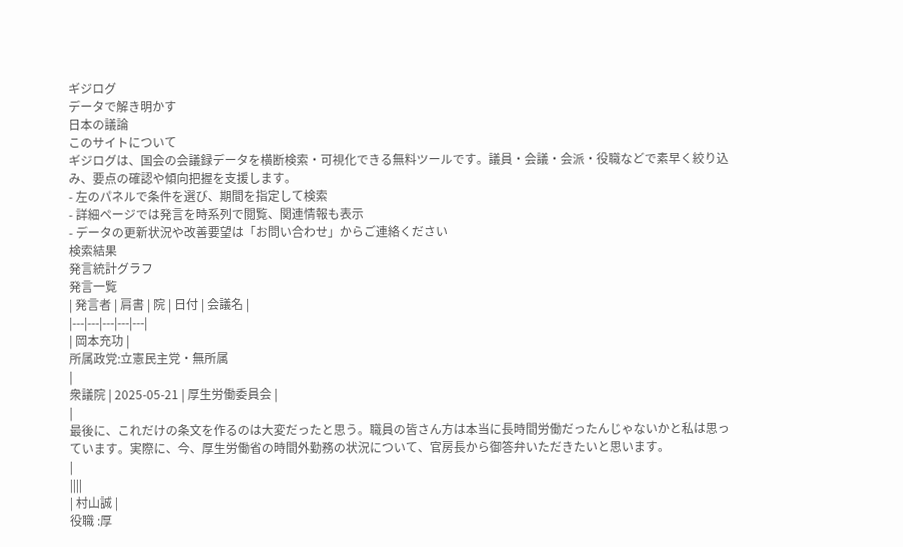ギジログ
データで解き明かす
日本の議論
このサイトについて
ギジログは、国会の会議録データを横断検索・可視化できる無料ツールです。議員・会議・会派・役職などで素早く絞り込み、要点の確認や傾向把握を支援します。
- 左のパネルで条件を選び、期間を指定して検索
- 詳細ページでは発言を時系列で閲覧、関連情報も表示
- データの更新状況や改善要望は「お問い合わせ」からご連絡ください
検索結果
発言統計グラフ
発言一覧
| 発言者 | 肩書 | 院 | 日付 | 会議名 |
|---|---|---|---|---|
| 岡本充功 |
所属政党:立憲民主党・無所属
|
衆議院 | 2025-05-21 | 厚生労働委員会 |
|
最後に、これだけの条文を作るのは大変だったと思う。職員の皆さん方は本当に長時間労働だったんじゃないかと私は思っています。実際に、今、厚生労働省の時間外勤務の状況について、官房長から御答弁いただきたいと思います。
|
||||
| 村山誠 |
役職 :厚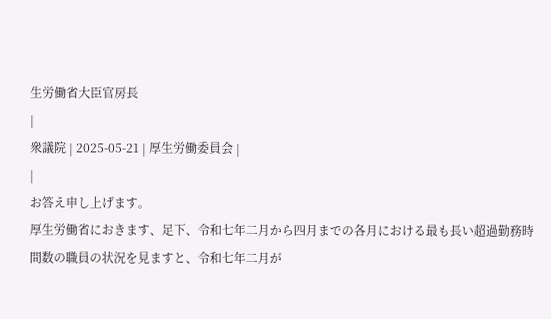生労働省大臣官房長
|
衆議院 | 2025-05-21 | 厚生労働委員会 |
|
お答え申し上げます。
厚生労働省におきます、足下、令和七年二月から四月までの各月における最も長い超過勤務時間数の職員の状況を見ますと、令和七年二月が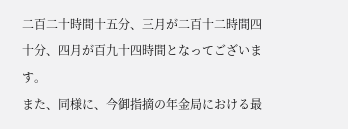二百二十時間十五分、三月が二百十二時間四十分、四月が百九十四時間となってございます。
また、同様に、今御指摘の年金局における最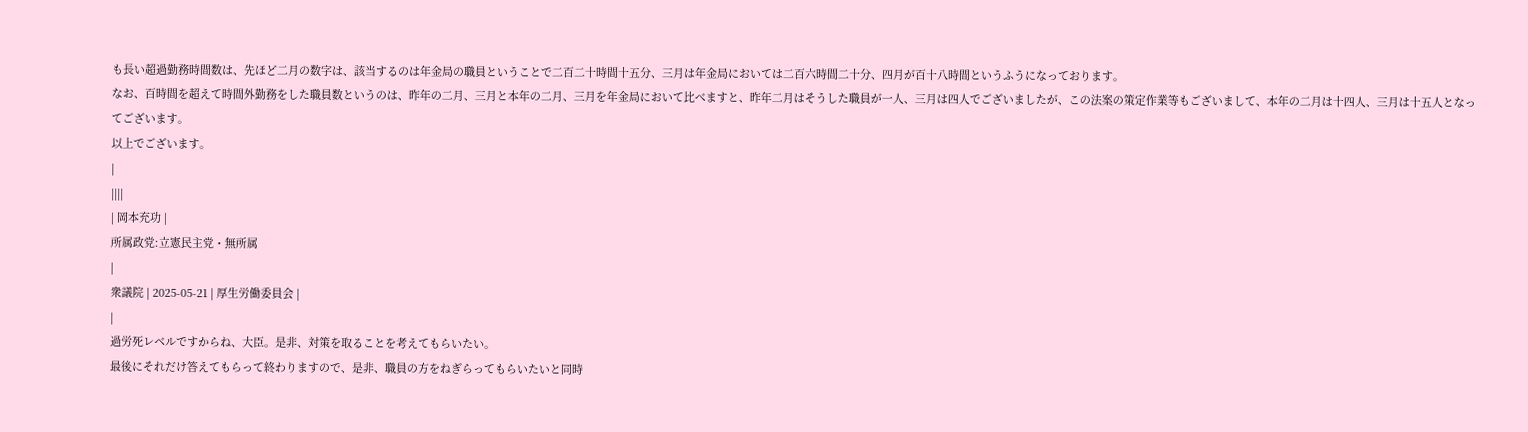も長い超過勤務時間数は、先ほど二月の数字は、該当するのは年金局の職員ということで二百二十時間十五分、三月は年金局においては二百六時間二十分、四月が百十八時間というふうになっております。
なお、百時間を超えて時間外勤務をした職員数というのは、昨年の二月、三月と本年の二月、三月を年金局において比べますと、昨年二月はそうした職員が一人、三月は四人でございましたが、この法案の策定作業等もございまして、本年の二月は十四人、三月は十五人となってございます。
以上でございます。
|
||||
| 岡本充功 |
所属政党:立憲民主党・無所属
|
衆議院 | 2025-05-21 | 厚生労働委員会 |
|
過労死レベルですからね、大臣。是非、対策を取ることを考えてもらいたい。
最後にそれだけ答えてもらって終わりますので、是非、職員の方をねぎらってもらいたいと同時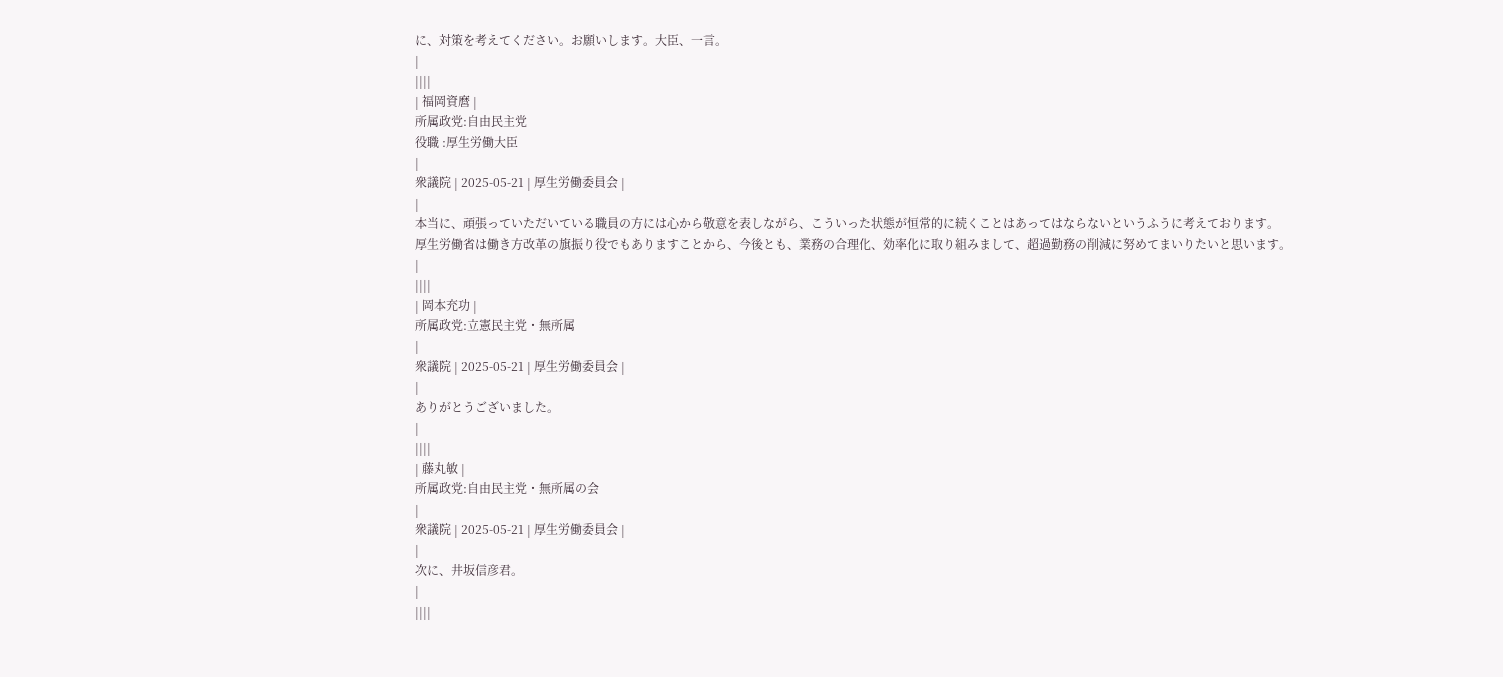に、対策を考えてください。お願いします。大臣、一言。
|
||||
| 福岡資麿 |
所属政党:自由民主党
役職 :厚生労働大臣
|
衆議院 | 2025-05-21 | 厚生労働委員会 |
|
本当に、頑張っていただいている職員の方には心から敬意を表しながら、こういった状態が恒常的に続くことはあってはならないというふうに考えております。
厚生労働省は働き方改革の旗振り役でもありますことから、今後とも、業務の合理化、効率化に取り組みまして、超過勤務の削減に努めてまいりたいと思います。
|
||||
| 岡本充功 |
所属政党:立憲民主党・無所属
|
衆議院 | 2025-05-21 | 厚生労働委員会 |
|
ありがとうございました。
|
||||
| 藤丸敏 |
所属政党:自由民主党・無所属の会
|
衆議院 | 2025-05-21 | 厚生労働委員会 |
|
次に、井坂信彦君。
|
||||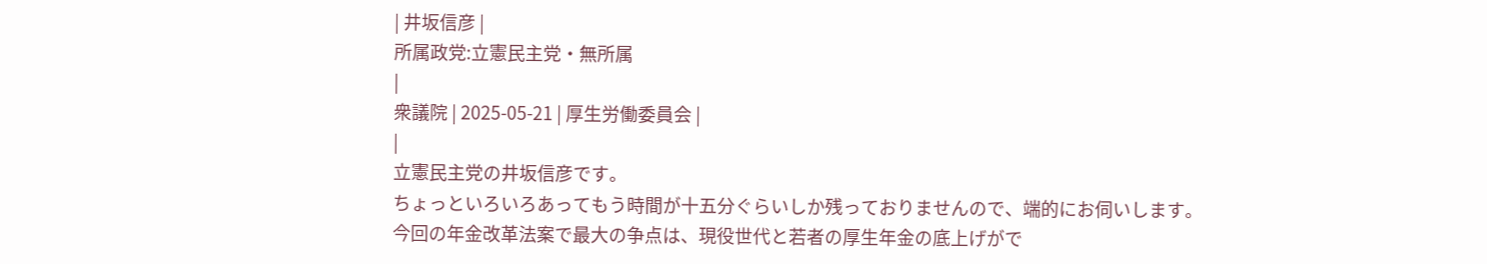| 井坂信彦 |
所属政党:立憲民主党・無所属
|
衆議院 | 2025-05-21 | 厚生労働委員会 |
|
立憲民主党の井坂信彦です。
ちょっといろいろあってもう時間が十五分ぐらいしか残っておりませんので、端的にお伺いします。
今回の年金改革法案で最大の争点は、現役世代と若者の厚生年金の底上げがで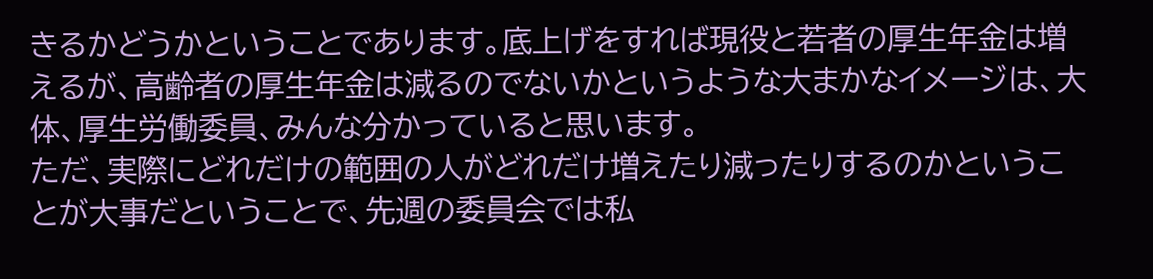きるかどうかということであります。底上げをすれば現役と若者の厚生年金は増えるが、高齢者の厚生年金は減るのでないかというような大まかなイメージは、大体、厚生労働委員、みんな分かっていると思います。
ただ、実際にどれだけの範囲の人がどれだけ増えたり減ったりするのかということが大事だということで、先週の委員会では私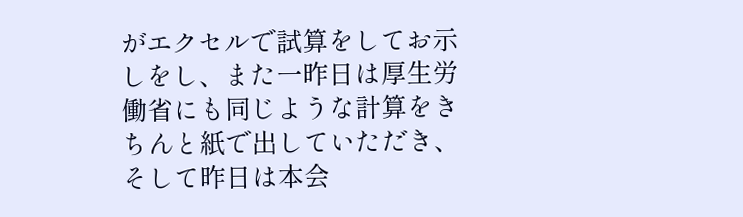がエクセルで試算をしてお示しをし、また一昨日は厚生労働省にも同じような計算をきちんと紙で出していただき、そして昨日は本会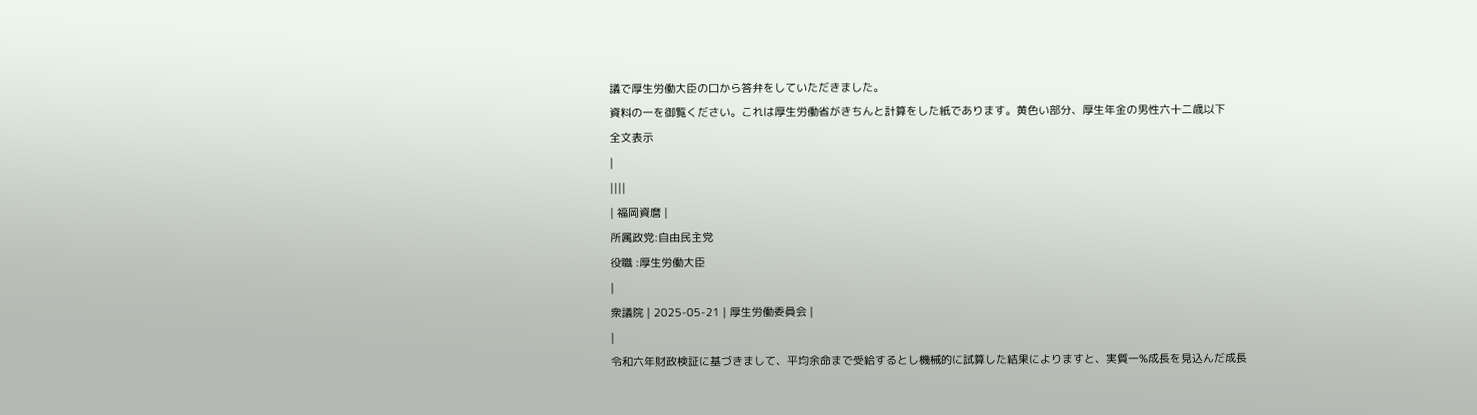議で厚生労働大臣の口から答弁をしていただきました。
資料の一を御覧ください。これは厚生労働省がきちんと計算をした紙であります。黄色い部分、厚生年金の男性六十二歳以下
全文表示
|
||||
| 福岡資麿 |
所属政党:自由民主党
役職 :厚生労働大臣
|
衆議院 | 2025-05-21 | 厚生労働委員会 |
|
令和六年財政検証に基づきまして、平均余命まで受給するとし機械的に試算した結果によりますと、実質一%成長を見込んだ成長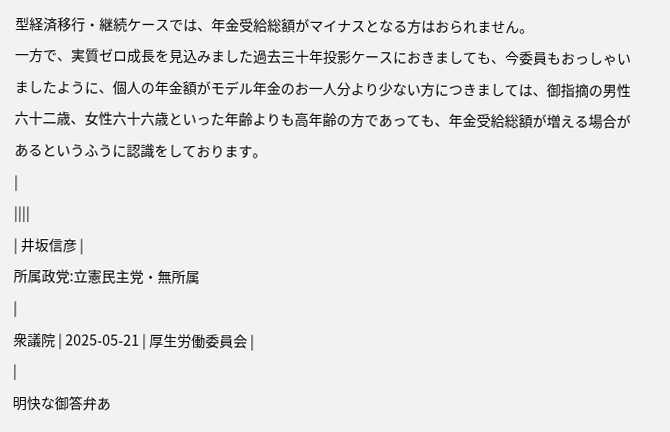型経済移行・継続ケースでは、年金受給総額がマイナスとなる方はおられません。
一方で、実質ゼロ成長を見込みました過去三十年投影ケースにおきましても、今委員もおっしゃいましたように、個人の年金額がモデル年金のお一人分より少ない方につきましては、御指摘の男性六十二歳、女性六十六歳といった年齢よりも高年齢の方であっても、年金受給総額が増える場合があるというふうに認識をしております。
|
||||
| 井坂信彦 |
所属政党:立憲民主党・無所属
|
衆議院 | 2025-05-21 | 厚生労働委員会 |
|
明快な御答弁あ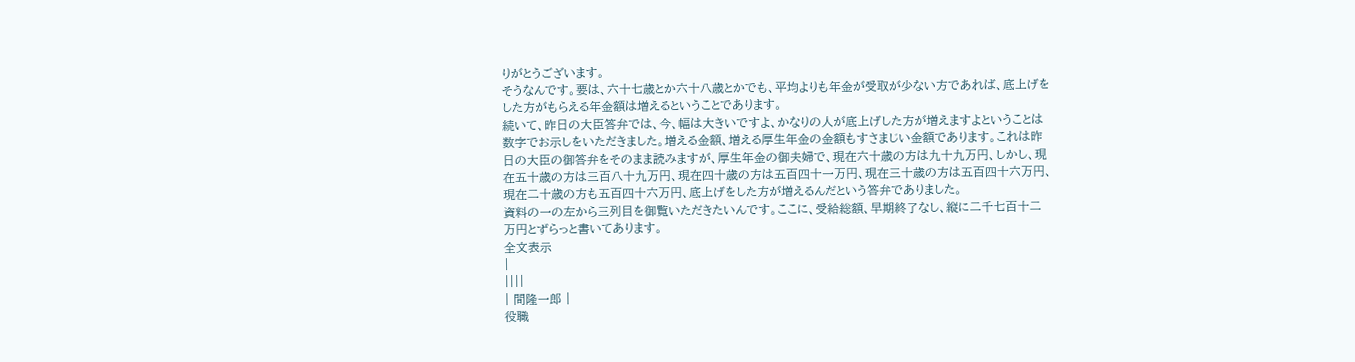りがとうございます。
そうなんです。要は、六十七歳とか六十八歳とかでも、平均よりも年金が受取が少ない方であれば、底上げをした方がもらえる年金額は増えるということであります。
続いて、昨日の大臣答弁では、今、幅は大きいですよ、かなりの人が底上げした方が増えますよということは数字でお示しをいただきました。増える金額、増える厚生年金の金額もすさまじい金額であります。これは昨日の大臣の御答弁をそのまま読みますが、厚生年金の御夫婦で、現在六十歳の方は九十九万円、しかし、現在五十歳の方は三百八十九万円、現在四十歳の方は五百四十一万円、現在三十歳の方は五百四十六万円、現在二十歳の方も五百四十六万円、底上げをした方が増えるんだという答弁でありました。
資料の一の左から三列目を御覧いただきたいんです。ここに、受給総額、早期終了なし、縦に二千七百十二万円とずらっと書いてあります。
全文表示
|
||||
| 間隆一郎 |
役職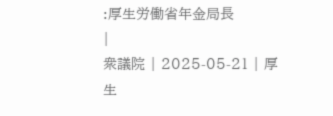:厚生労働省年金局長
|
衆議院 | 2025-05-21 | 厚生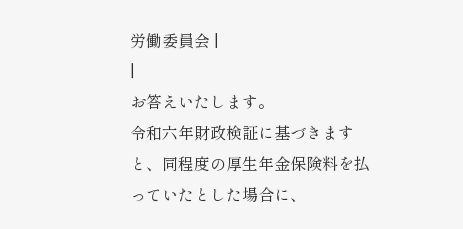労働委員会 |
|
お答えいたします。
令和六年財政検証に基づきますと、同程度の厚生年金保険料を払っていたとした場合に、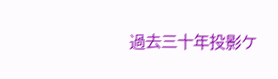過去三十年投影ケ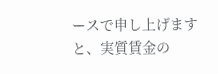ースで申し上げますと、実質賃金の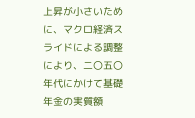上昇が小さいために、マクロ経済スライドによる調整により、二〇五〇年代にかけて基礎年金の実質額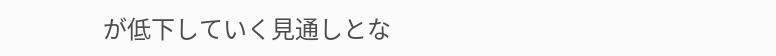が低下していく見通しとな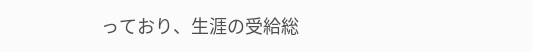っており、生涯の受給総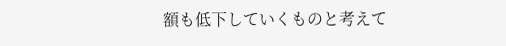額も低下していくものと考えて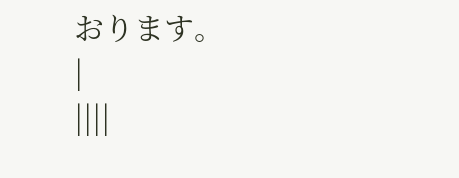おります。
|
||||